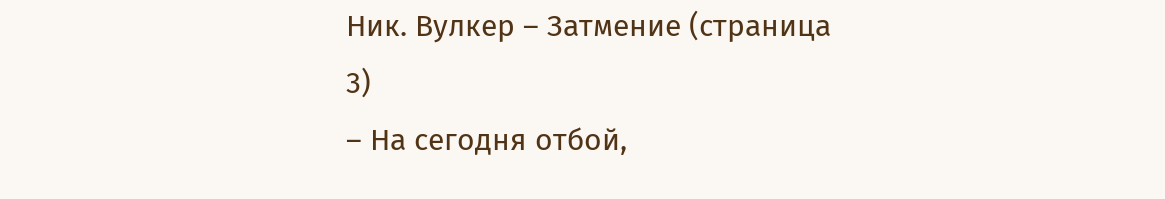Ник. Вулкер – Затмение (страница 3)
– На сегодня отбой,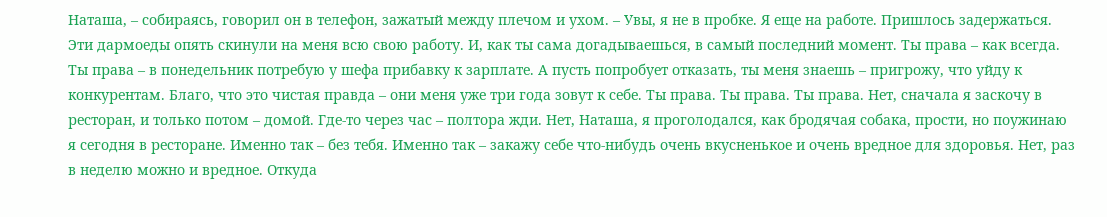Наташа, – собираясь, говорил он в телефон, зажатый между плечом и ухом. – Увы, я не в пробке. Я еще на работе. Пришлось задержаться. Эти дармоеды опять скинули на меня всю свою работу. И, как ты сама догадываешься, в самый последний момент. Ты права – как всегда. Ты права – в понедельник потребую у шефа прибавку к зарплате. А пусть попробует отказать, ты меня знаешь – пригрожу, что уйду к конкурентам. Благо, что это чистая правда – они меня уже три года зовут к себе. Ты права. Ты права. Ты права. Нет, сначала я заскочу в ресторан, и только потом – домой. Где-то через час – полтора жди. Нет, Наташа, я проголодался, как бродячая собака, прости, но поужинаю я сегодня в ресторане. Именно так – без тебя. Именно так – закажу себе что-нибудь очень вкусненькое и очень вредное для здоровья. Нет, раз в неделю можно и вредное. Откуда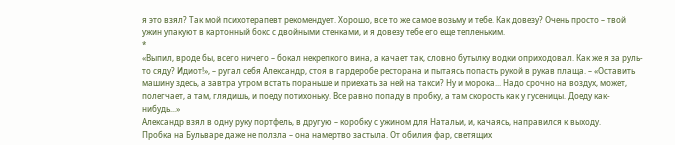я это взял? Так мой психотерапевт рекомендует. Хорошо, все то же самое возьму и тебе. Как довезу? Очень просто – твой ужин упакуют в картонный бокс с двойными стенками, и я довезу тебе его еще тепленьким.
*
«Выпил, вроде бы, всего ничего – бокал некрепкого вина, а качает так, словно бутылку водки оприходовал. Как же я за руль-то сяду? Идиот!», – ругал себя Александр, стоя в гардеробе ресторана и пытаясь попасть рукой в рукав плаща. – «Оставить машину здесь, а завтра утром встать пораньше и приехать за ней на такси? Ну и морока... Надо срочно на воздух, может, полегчает, а там, глядишь, и поеду потихоньку. Все равно попаду в пробку, а там скорость как у гусеницы. Доеду как-нибудь...»
Александр взял в одну руку портфель, в другую – коробку с ужином для Натальи, и, качаясь, направился к выходу.
Пробка на Бульваре даже не ползла – она намертво застыла. От обилия фар, светящих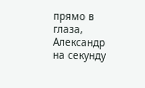прямо в глаза, Александр на секунду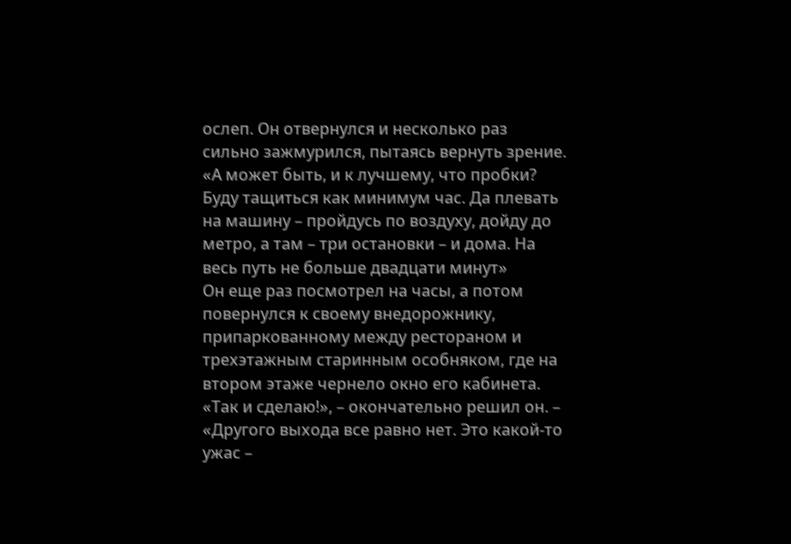ослеп. Он отвернулся и несколько раз сильно зажмурился, пытаясь вернуть зрение.
«А может быть, и к лучшему, что пробки? Буду тащиться как минимум час. Да плевать на машину – пройдусь по воздуху, дойду до метро, а там – три остановки – и дома. На весь путь не больше двадцати минут»
Он еще раз посмотрел на часы, а потом повернулся к своему внедорожнику, припаркованному между рестораном и трехэтажным старинным особняком, где на втором этаже чернело окно его кабинета.
«Так и сделаю!», – окончательно решил он. – «Другого выхода все равно нет. Это какой-то ужас –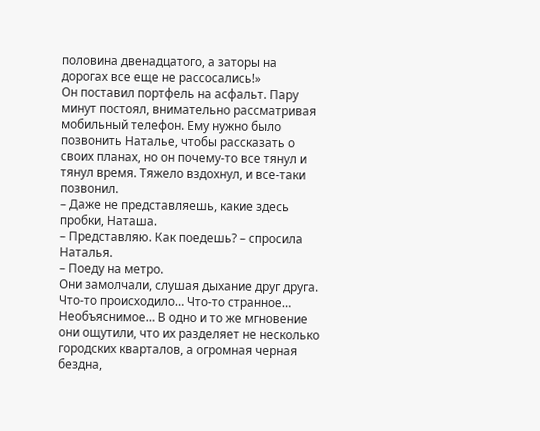половина двенадцатого, а заторы на дорогах все еще не рассосались!»
Он поставил портфель на асфальт. Пару минут постоял, внимательно рассматривая мобильный телефон. Ему нужно было позвонить Наталье, чтобы рассказать о своих планах, но он почему-то все тянул и тянул время. Тяжело вздохнул, и все-таки позвонил.
– Даже не представляешь, какие здесь пробки, Наташа.
– Представляю. Как поедешь? – спросила Наталья.
– Поеду на метро.
Они замолчали, слушая дыхание друг друга. Что-то происходило… Что-то странное… Необъяснимое… В одно и то же мгновение они ощутили, что их разделяет не несколько городских кварталов, а огромная черная бездна,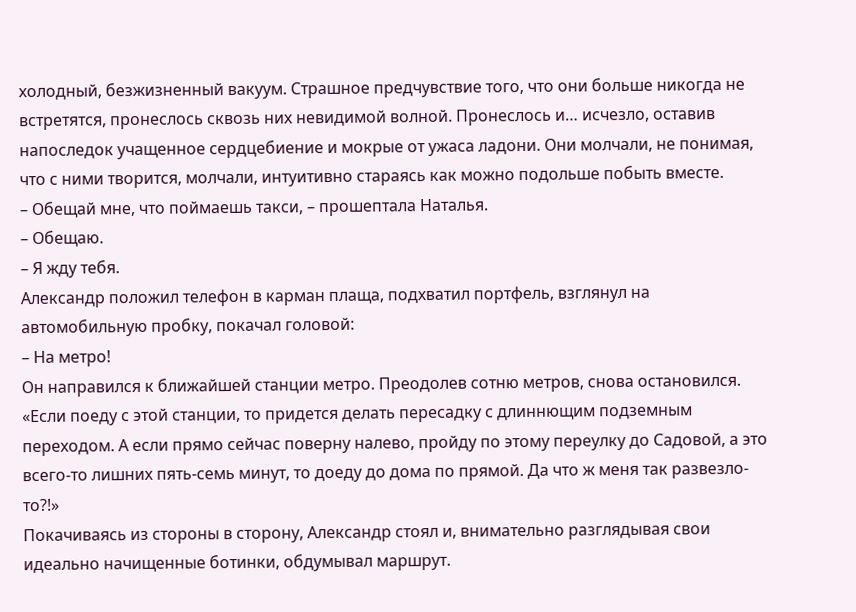холодный, безжизненный вакуум. Страшное предчувствие того, что они больше никогда не встретятся, пронеслось сквозь них невидимой волной. Пронеслось и… исчезло, оставив напоследок учащенное сердцебиение и мокрые от ужаса ладони. Они молчали, не понимая, что с ними творится, молчали, интуитивно стараясь как можно подольше побыть вместе.
– Обещай мне, что поймаешь такси, – прошептала Наталья.
– Обещаю.
– Я жду тебя.
Александр положил телефон в карман плаща, подхватил портфель, взглянул на автомобильную пробку, покачал головой:
– На метро!
Он направился к ближайшей станции метро. Преодолев сотню метров, снова остановился.
«Если поеду с этой станции, то придется делать пересадку с длиннющим подземным переходом. А если прямо сейчас поверну налево, пройду по этому переулку до Садовой, а это всего-то лишних пять-семь минут, то доеду до дома по прямой. Да что ж меня так развезло-то?!»
Покачиваясь из стороны в сторону, Александр стоял и, внимательно разглядывая свои идеально начищенные ботинки, обдумывал маршрут.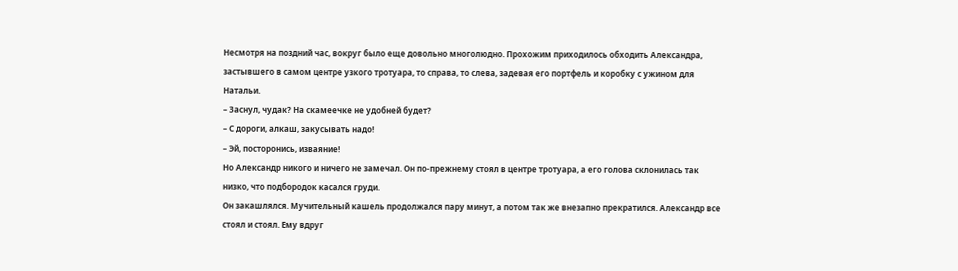Несмотря на поздний час, вокруг было еще довольно многолюдно. Прохожим приходилось обходить Александра, застывшего в самом центре узкого тротуара, то справа, то слева, задевая его портфель и коробку с ужином для Натальи.
– Заснул, чудак? На скамеечке не удобней будет?
– С дороги, алкаш, закусывать надо!
– Эй, посторонись, изваяние!
Но Александр никого и ничего не замечал. Он по-прежнему стоял в центре тротуара, а его голова склонилась так низко, что подбородок касался груди.
Он закашлялся. Мучительный кашель продолжался пару минут, а потом так же внезапно прекратился. Александр все стоял и стоял. Ему вдруг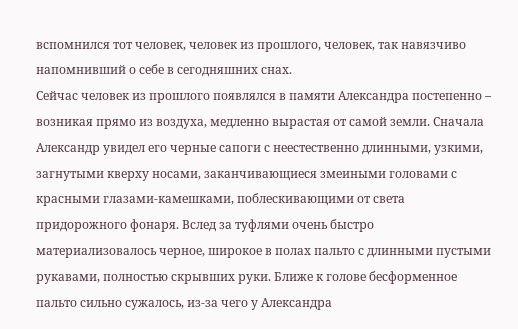вспомнился тот человек, человек из прошлого, человек, так навязчиво напомнивший о себе в сегодняшних снах.
Сейчас человек из прошлого появлялся в памяти Александра постепенно – возникая прямо из воздуха, медленно вырастая от самой земли. Сначала Александр увидел его черные сапоги с неестественно длинными, узкими, загнутыми кверху носами, заканчивающиеся змеиными головами с красными глазами-камешками, поблескивающими от света придорожного фонаря. Вслед за туфлями очень быстро материализовалось черное, широкое в полах пальто с длинными пустыми рукавами, полностью скрывших руки. Ближе к голове бесформенное пальто сильно сужалось, из-за чего у Александра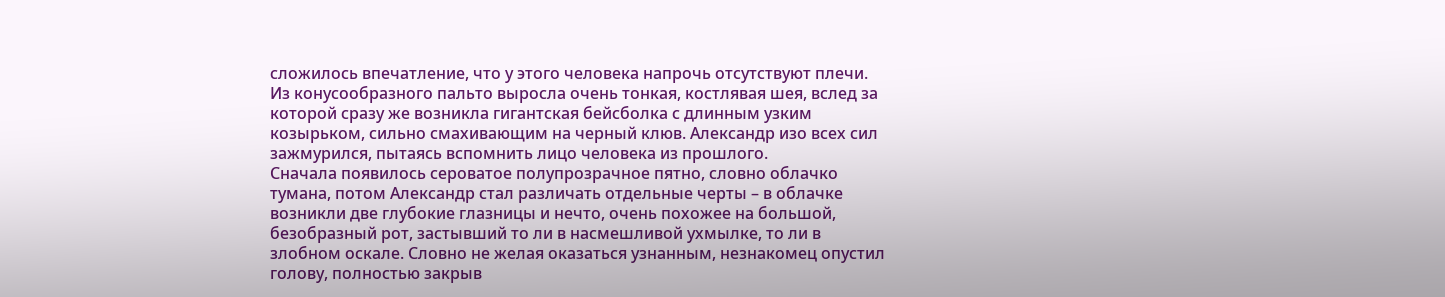сложилось впечатление, что у этого человека напрочь отсутствуют плечи. Из конусообразного пальто выросла очень тонкая, костлявая шея, вслед за которой сразу же возникла гигантская бейсболка с длинным узким козырьком, сильно смахивающим на черный клюв. Александр изо всех сил зажмурился, пытаясь вспомнить лицо человека из прошлого.
Сначала появилось сероватое полупрозрачное пятно, словно облачко тумана, потом Александр стал различать отдельные черты – в облачке возникли две глубокие глазницы и нечто, очень похожее на большой, безобразный рот, застывший то ли в насмешливой ухмылке, то ли в злобном оскале. Словно не желая оказаться узнанным, незнакомец опустил голову, полностью закрыв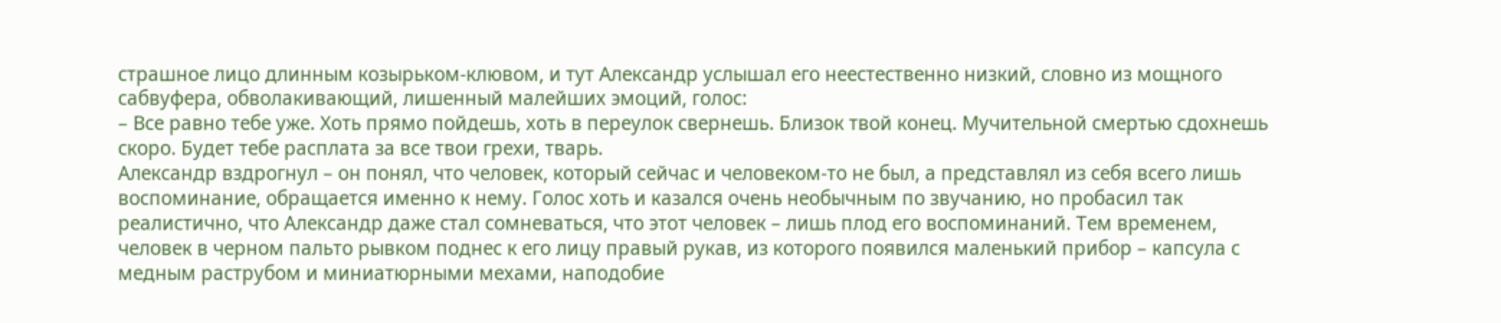страшное лицо длинным козырьком-клювом, и тут Александр услышал его неестественно низкий, словно из мощного сабвуфера, обволакивающий, лишенный малейших эмоций, голос:
– Все равно тебе уже. Хоть прямо пойдешь, хоть в переулок свернешь. Близок твой конец. Мучительной смертью сдохнешь скоро. Будет тебе расплата за все твои грехи, тварь.
Александр вздрогнул – он понял, что человек, который сейчас и человеком-то не был, а представлял из себя всего лишь воспоминание, обращается именно к нему. Голос хоть и казался очень необычным по звучанию, но пробасил так реалистично, что Александр даже стал сомневаться, что этот человек – лишь плод его воспоминаний. Тем временем, человек в черном пальто рывком поднес к его лицу правый рукав, из которого появился маленький прибор – капсула с медным раструбом и миниатюрными мехами, наподобие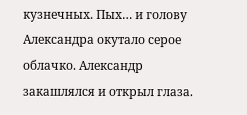кузнечных. Пых… и голову Александра окутало серое облачко. Александр закашлялся и открыл глаза.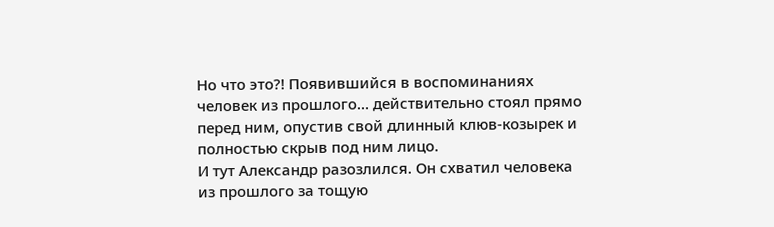Но что это?! Появившийся в воспоминаниях человек из прошлого… действительно стоял прямо перед ним, опустив свой длинный клюв-козырек и полностью скрыв под ним лицо.
И тут Александр разозлился. Он схватил человека из прошлого за тощую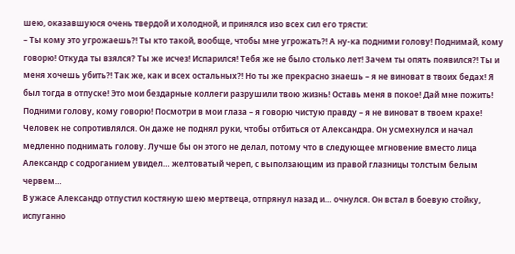шею, оказавшуюся очень твердой и холодной, и принялся изо всех сил его трясти:
– Ты кому это угрожаешь?! Ты кто такой, вообще, чтобы мне угрожать?! А ну-ка подними голову! Поднимай, кому говорю! Откуда ты взялся? Ты же исчез! Испарился! Тебя же не было столько лет! Зачем ты опять появился?! Ты и меня хочешь убить?! Так же, как и всех остальных?! Но ты же прекрасно знаешь – я не виноват в твоих бедах! Я был тогда в отпуске! Это мои бездарные коллеги разрушили твою жизнь! Оставь меня в покое! Дай мне пожить! Подними голову, кому говорю! Посмотри в мои глаза – я говорю чистую правду – я не виноват в твоем крахе!
Человек не сопротивлялся. Он даже не поднял руки, чтобы отбиться от Александра. Он усмехнулся и начал медленно поднимать голову. Лучше бы он этого не делал, потому что в следующее мгновение вместо лица Александр с содроганием увидел… желтоватый череп, с выползающим из правой глазницы толстым белым червем…
В ужасе Александр отпустил костяную шею мертвеца, отпрянул назад и… очнулся. Он встал в боевую стойку, испуганно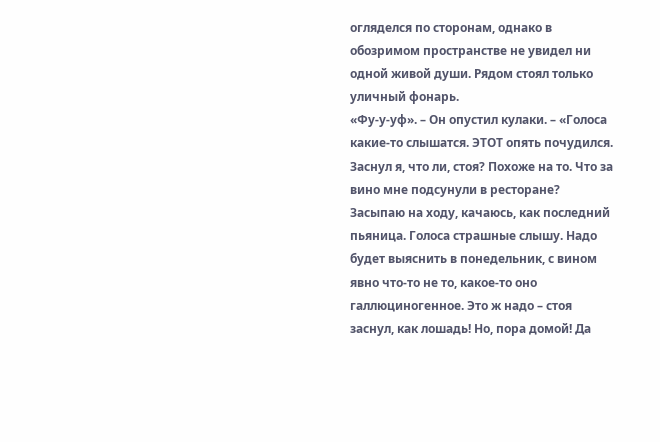огляделся по сторонам, однако в обозримом пространстве не увидел ни одной живой души. Рядом стоял только уличный фонарь.
«Фу-у-уф». – Он опустил кулаки. – «Голоса какие-то слышатся. ЭТОТ опять почудился. Заснул я, что ли, стоя? Похоже на то. Что за вино мне подсунули в ресторане? Засыпаю на ходу, качаюсь, как последний пьяница. Голоса страшные слышу. Надо будет выяснить в понедельник, с вином явно что-то не то, какое-то оно галлюциногенное. Это ж надо – стоя заснул, как лошадь! Но, пора домой! Да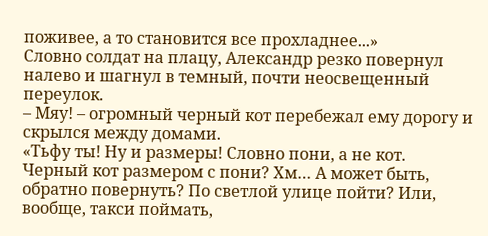поживее, а то становится все прохладнее...»
Словно солдат на плацу, Александр резко повернул налево и шагнул в темный, почти неосвещенный переулок.
– Мяу! – огромный черный кот перебежал ему дорогу и скрылся между домами.
«Тьфу ты! Ну и размеры! Словно пони, а не кот. Черный кот размером с пони? Хм… А может быть, обратно повернуть? По светлой улице пойти? Или, вообще, такси поймать,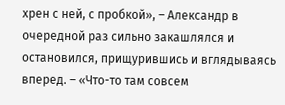хрен с ней, с пробкой», – Александр в очередной раз сильно закашлялся и остановился, прищурившись и вглядываясь вперед. – «Что-то там совсем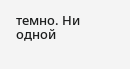темно. Ни одной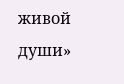живой души»